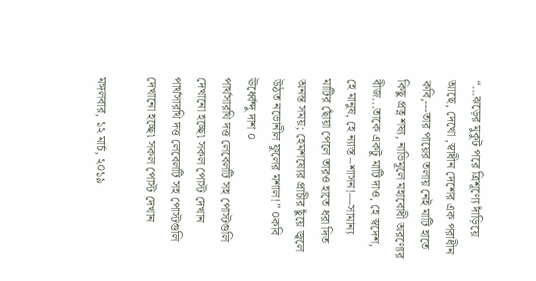“...ঝড়ের মুকুট পরে ত্রিশূণ্যে দাঁড়িয়ে আছে, দেখো ,স্বাধীন দেশের এক পরাধীন কবি,---তার পায়ের তলায় নেই মাটি হাতে কিছু প্রত্ন শষ্য, নাভিমূলে মহাবোধী অরণ্যের বীজ...তাকে একটু মাটি দাও, হে স্বদেশ, হে মানুষ, হে ন্যাস্ত –শাসন!—সামান্য মাটির ছোঁয়া পেলে তারও হাতে ধরা দিত অনন্ত সময়; হেমশষ্যের প্রাচীর ছুঁয়ে জ্বলে উঠত নভোনীল ফুলের মশাল!” ০কবি ঊর্ধ্বেন্দু দাশ ০
পার্থসারথি দত্ত লেবেলটি সহ পোস্টগুলি দেখানো হচ্ছে৷ সকল পোস্ট দেখান
পার্থসারথি দত্ত লেবেলটি সহ পোস্টগুলি দেখানো হচ্ছে৷ সকল পোস্ট দেখান

মঙ্গলবার, ১২ মার্চ, ২০১৯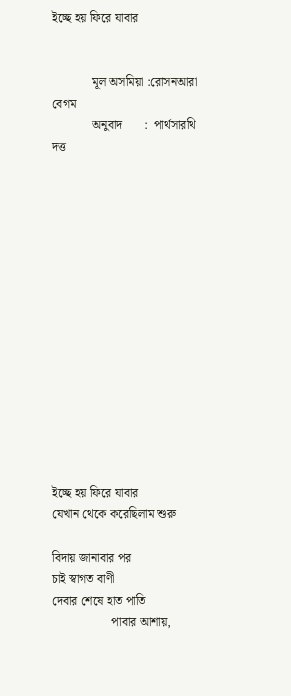ইচ্ছে হয় ফিরে যাবার


             মূল অসমিয়া :রোসনআরা বেগম
             অনুবাদ       :  পার্থসারথি দত্ত















ইচ্ছে হয় ফিরে যাবার
যেখান থেকে করেছিলাম শুরু

বিদায় জানাবার পর
চাই স্বাগত বাণী
দেবার শেষে হাত পাতি
                   পাবার আশায়,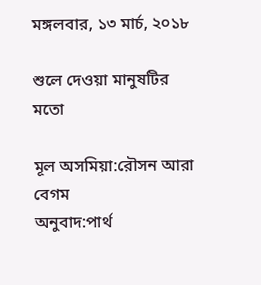মঙ্গলবার, ১৩ মার্চ, ২০১৮

শুলে দেওয়া মানুষটির মতো

মূল অসমিয়া:রৌসন আরা বেগম
অনুবাদ:পার্থ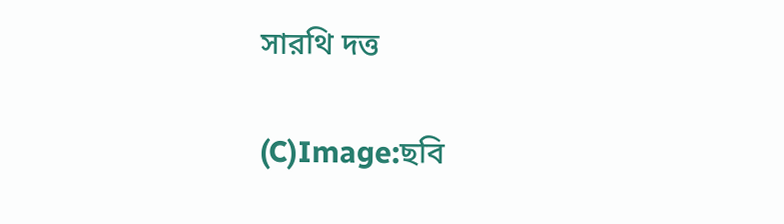সারথি দত্ত

(C)Image:ছবি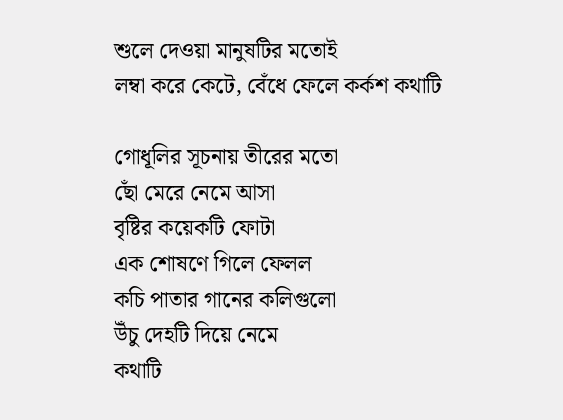শুলে দেওয়া মানুষটির মতোই
লম্বা করে কেটে, বেঁধে ফেলে কর্কশ কথাটি

গোধূলির সূচনায় তীরের মতো
ছোঁ মেরে নেমে আসা
বৃষ্টির কয়েকটি ফোটা
এক শোষণে গিলে ফেলল
কচি পাতার গানের কলিগুলো
উঁচু দেহটি দিয়ে নেমে
কথাটি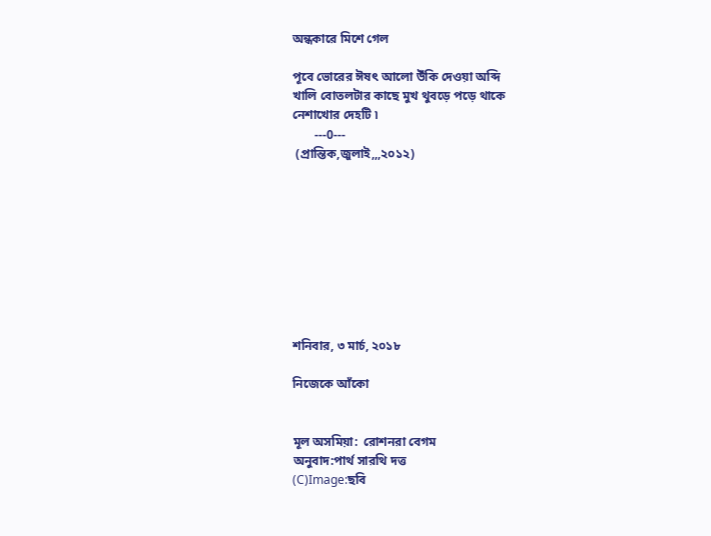অন্ধকারে মিশে গেল

পূবে ভোরের ঈষৎ আলো উঁকি দেওয়া অব্দি
খালি বোতলটার কাছে মুখ থুবড়ে পড়ে থাকে
নেশাখোর দেহটি ৷
       ---0---
 (প্রান্তিক,জুলাই,,,২০১২)









শনিবার, ৩ মার্চ, ২০১৮

নিজেকে আঁকো


মূল অসমিয়া:  রোশনরা বেগম
অনুবাদ:পার্থ সারথি দত্ত
(C)Image:ছবি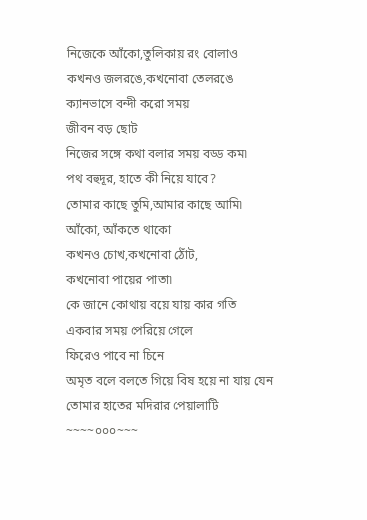নিজেকে আঁকো,তুলিকায় রং বোলাও
কখনও জলরঙে,কখনোবা তেলরঙে
ক্যানভাসে বন্দী করো সময়
জীবন বড় ছোট
নিজের সঙ্গে কথা বলার সময় বড্ড কম৷
পথ বহুদূর, হাতে কী নিয়ে যাবে?
তোমার কাছে তুমি,আমার কাছে আমি৷
আঁকো, আঁকতে থাকো
কখনও চোখ,কখনোবা ঠোঁট,
কখনোবা পায়ের পাতা৷
কে জানে কোথায় বয়ে যায় কার গতি
একবার সময় পেরিয়ে গেলে
ফিরেও পাবে না চিনে
অমৃত বলে বলতে গিয়ে বিষ হয়ে না যায় যেন
তোমার হাতের মদিরার পেয়ালাটি
~~~~০০০~~~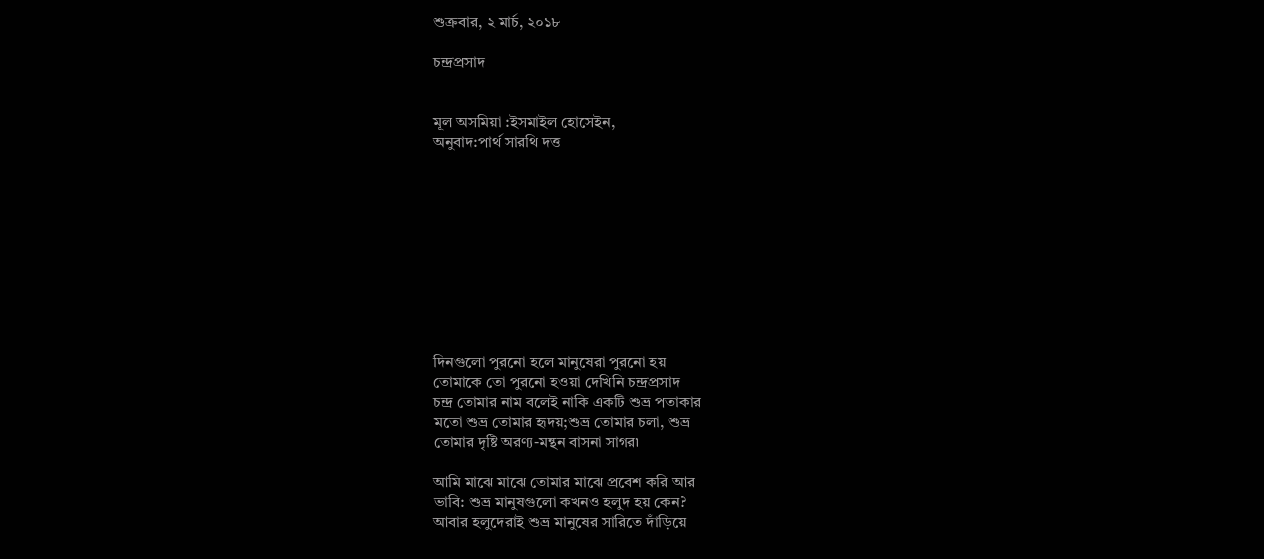শুক্রবার, ২ মার্চ, ২০১৮

চন্দ্রপ্রসাদ


মূল অসমিয়া :ইসমাইল হোসেইন,
অনুবাদ:পার্থ সারথি দত্ত










দিনগুলো পুরনো হলে মানুষেরা পুরনো হয়
তোমাকে তো পুরনো হওয়া দেখিনি চন্দ্রপ্রসাদ
চন্দ্র তোমার নাম বলেই নাকি একটি শুভ্র পতাকার
মতো শুভ্র তোমার হৃদয়;শুভ্র তোমার চলা, শুভ্র
তোমার দৃষ্টি অরণ্য-মন্থন বাসনা সাগর৷

আমি মাঝে মাঝে তোমার মাঝে প্রবেশ করি আর
ভাবি: শুভ্র মানুষগুলো কখনও হলুদ হয় কেন?
আবার হলুদেরাই শুভ্র মানুষের সারিতে দাঁড়িয়ে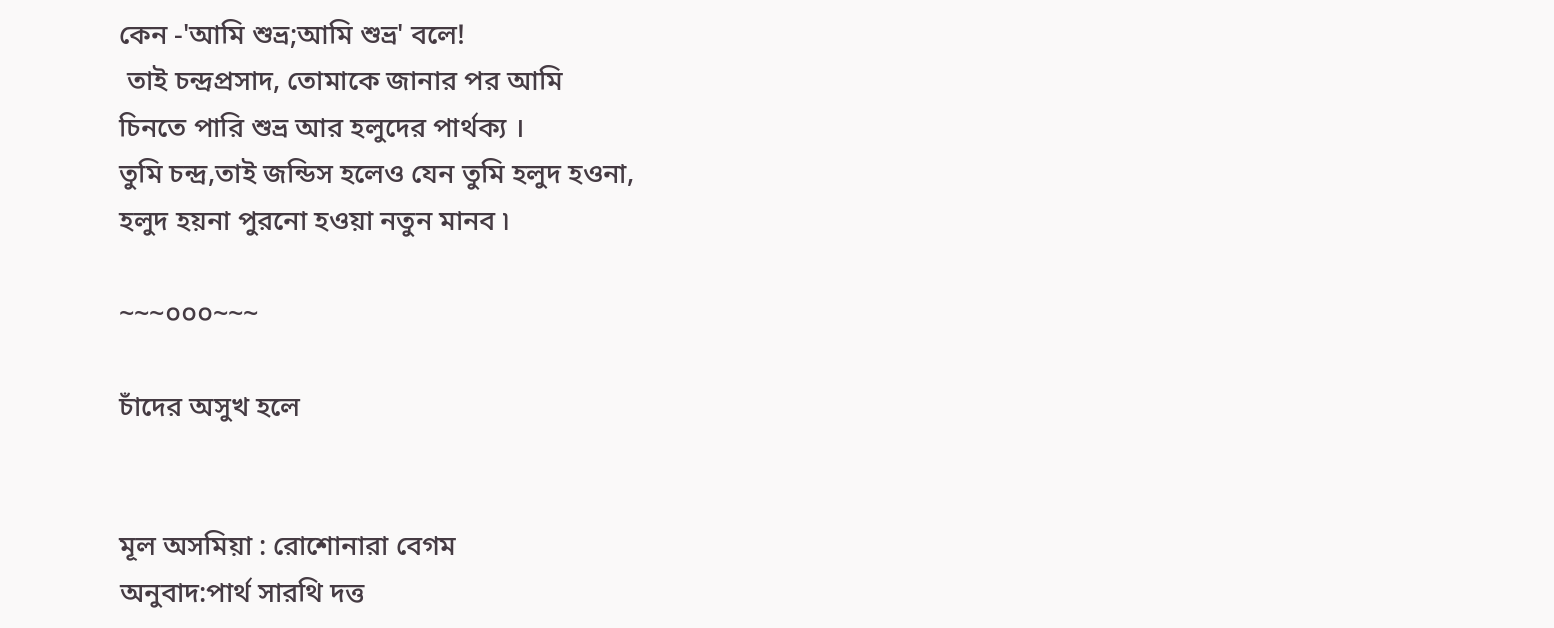কেন -'আমি শুভ্র;আমি শুভ্র' বলে!
 তাই চন্দ্রপ্রসাদ, তোমাকে জানার পর আমি
চিনতে পারি শুভ্র আর হলুদের পার্থক্য ।                                                              তুমি চন্দ্র,তাই জন্ডিস হলেও যেন তুমি হলুদ হওনা,
হলুদ হয়না পুরনো হওয়া নতুন মানব ৷

~~~০০০~~~

চাঁদের অসুখ হলে


মূল অসমিয়া : রোশোনারা বেগম
অনুবাদ:পার্থ সারথি দত্ত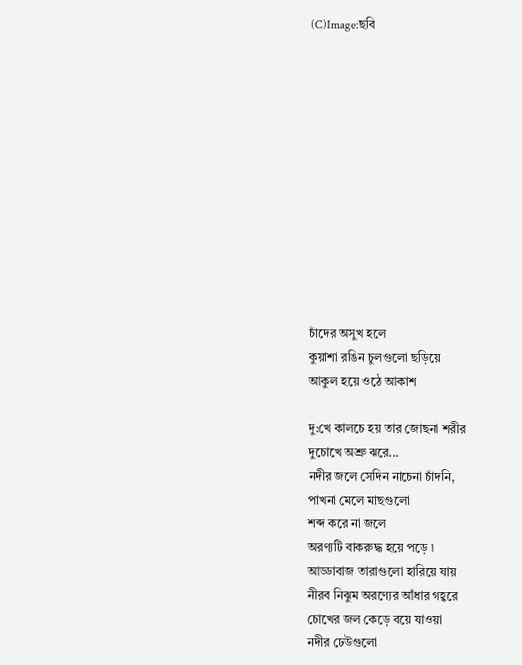(C)Image:ছবি












চাঁদের অসুখ হলে
কুয়াশা রঙিন চুলগুলো ছড়িয়ে
আকুল হয়ে ওঠে আকাশ

দু:খে কালচে হয় তার জোছনা শরীর
দুচোখে অশ্রু ঝরে...
নদীর জলে সেদিন নাচেনা চাঁদনি,
পাখনা মেলে মাছগুলো
শব্দ করে না জলে
অরণ্যটি বাকরুদ্ধ হয়ে পড়ে ৷
আড্ডাবাজ তারাগুলো হারিয়ে যায়
নীরব নিঝুম অরণ্যের আঁধার গহ্বরে
চোখের জল কেড়ে বয়ে যাওয়া
নদীর ঢেউগুলো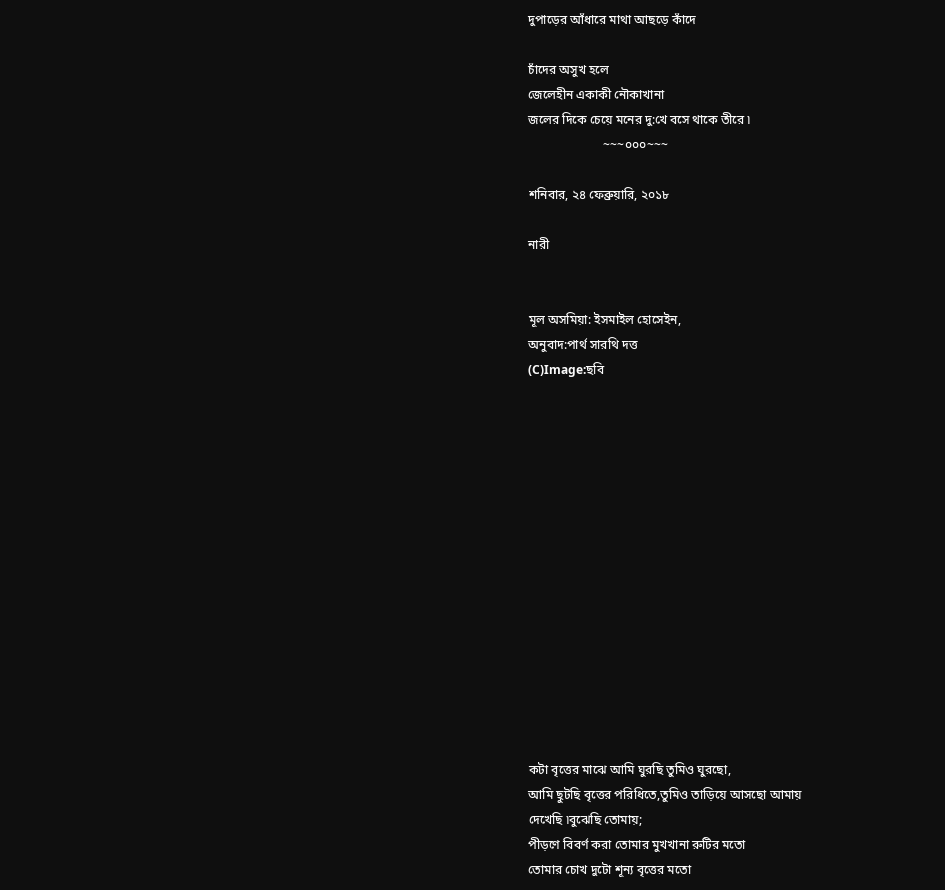দুপাড়ের আঁধারে মাথা আছড়ে কাঁদে

চাঁদের অসুখ হলে
জেলেহীন একাকী নৌকাখানা
জলের দিকে চেয়ে মনের দু:খে বসে থাকে তীরে ৷
                        ~~~০০০~~~

শনিবার, ২৪ ফেব্রুয়ারি, ২০১৮

নারী


মূল অসমিয়া: ইসমাইল হোসেইন,
অনুবাদ:পার্থ সারথি দত্ত
(C)Image:ছবি















কটা বৃত্তের মাঝে আমি ঘুরছি তুমিও ঘুরছো,
আমি ছুটছি বৃত্তের পরিধিতে,তুমিও তাড়িয়ে আসছো আমায়
দেখেছি ৷বুঝেছি তোমায়;
পীড়ণে বিবর্ণ করা তোমার মুখখানা রুটির মতো
তোমার চোখ দুটো শূন্য বৃত্তের মতো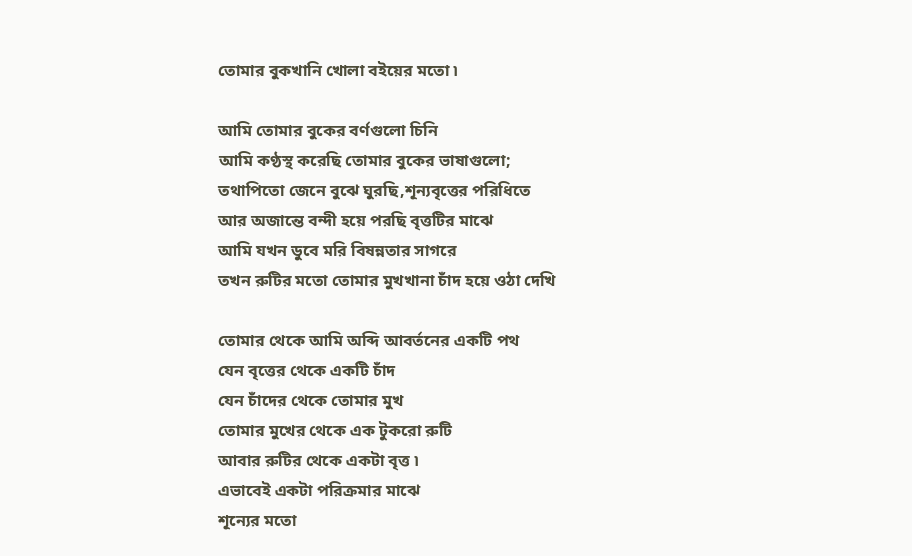তোমার বুকখানি খোলা বইয়ের মতো ৷

আমি তোমার বুকের বর্ণগুলো চিনি
আমি কণ্ঠস্থ করেছি তোমার বুকের ভাষাগুলো;
তথাপিতো জেনে বুঝে ঘুরছি,শূন্যবৃত্তের পরিধিতে
আর অজান্তে বন্দী হয়ে পরছি বৃত্তটির মাঝে
আমি যখন ডুবে মরি বিষন্নতার সাগরে
তখন রুটির মতো তোমার মুখখানা চাঁদ হয়ে ওঠা দেখি

তোমার থেকে আমি অব্দি আবর্তনের একটি পথ
যেন বৃত্তের থেকে একটি চাঁদ
যেন চাঁদের থেকে তোমার মুখ
তোমার মুখের থেকে এক টুকরো রুটি
আবার রুটির থেকে একটা বৃত্ত ৷
এভাবেই একটা পরিক্রমার মাঝে
শূন্যের মতো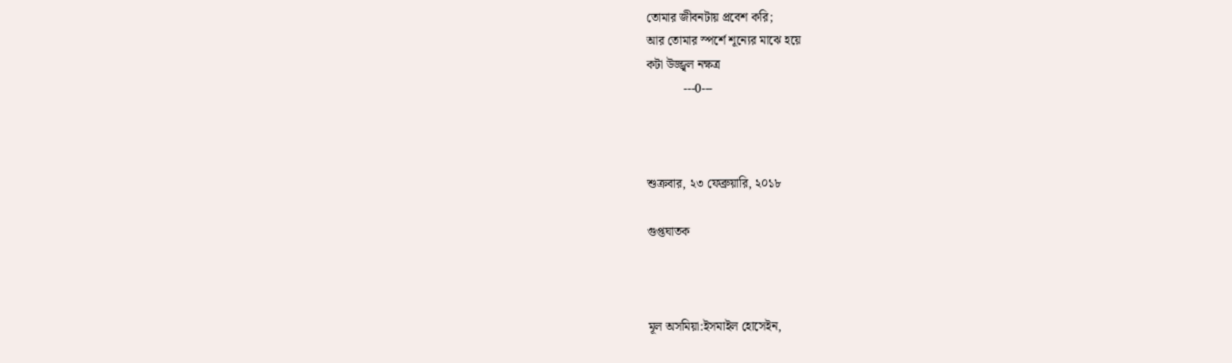তোমার জীবনটায় প্রবেশ করি;
আর তোমার স্পর্শে শূন্যের মাঝে হয়ে
কটা উজ্জ্বল নক্ষত্র
            ---0---



শুক্রবার, ২৩ ফেব্রুয়ারি, ২০১৮

গুপ্তঘাতক



মূল অসমিয়া:ইসমাইল হোসেইন,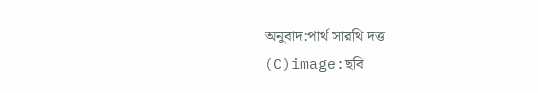অনুবাদ:পার্থ সারথি দত্ত
(C)image:ছবি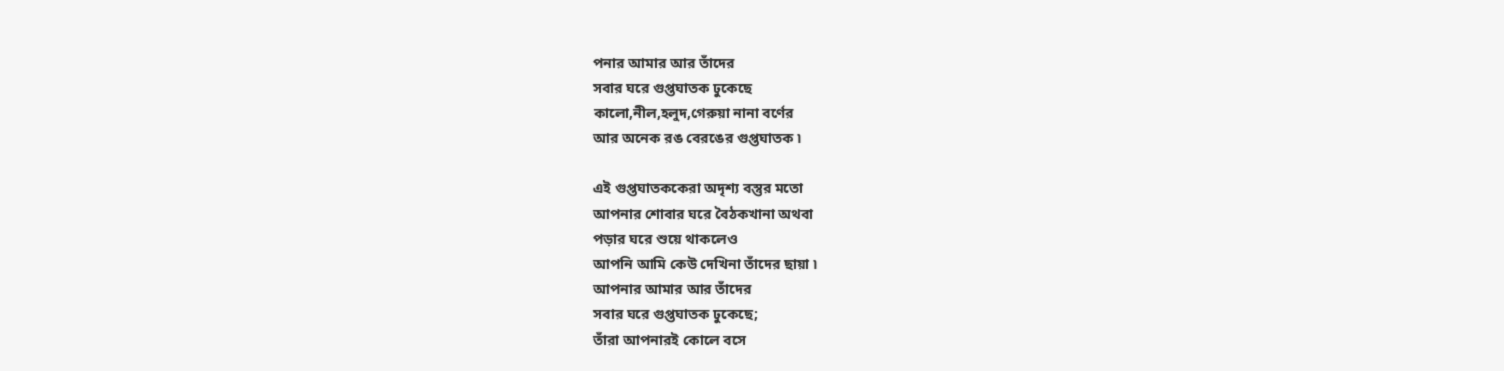পনার আমার আর তাঁদের
সবার ঘরে গুপ্তঘাতক ঢুকেছে
কালো,নীল,হলুদ,গেরুয়া নানা বর্ণের
আর অনেক রঙ বেরঙের গুপ্তঘাতক ৷

এই গুপ্তঘাতককেরা অদৃশ্য বস্তুর মতো
আপনার শোবার ঘরে বৈঠকখানা অথবা
পড়ার ঘরে শুয়ে থাকলেও
আপনি আমি কেউ দেখিনা তাঁদের ছায়া ৷
আপনার আমার আর তাঁদের
সবার ঘরে গুপ্তঘাতক ঢুকেছে;
তাঁরা আপনারই কোলে বসে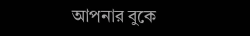আপনার বুকে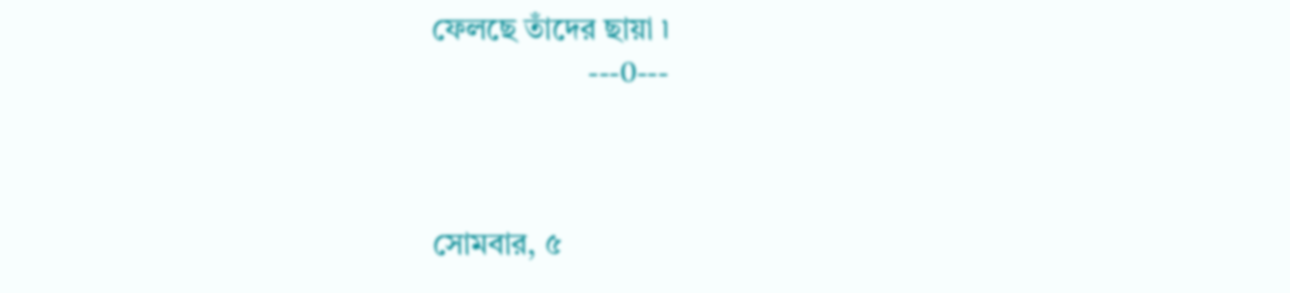ফেলছে তাঁদের ছায়া ৷
                    ---0---



সোমবার, ৫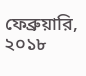ফেব্রুয়ারি, ২০১৮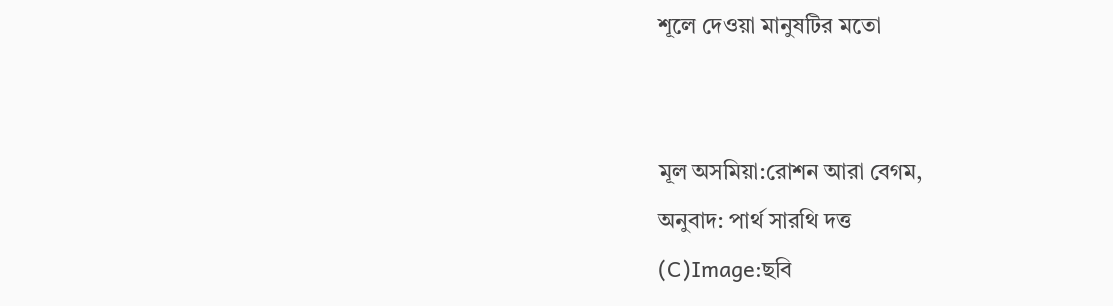শূলে দেওয়া মানুষটির মতো


মূল অসমিয়া:রোশন আরা বেগম,
অনুবাদ: পার্থ সারথি দত্ত
(C)Image:ছবি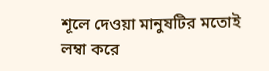শূলে দেওয়া মানুষটির মতোই
লম্বা করে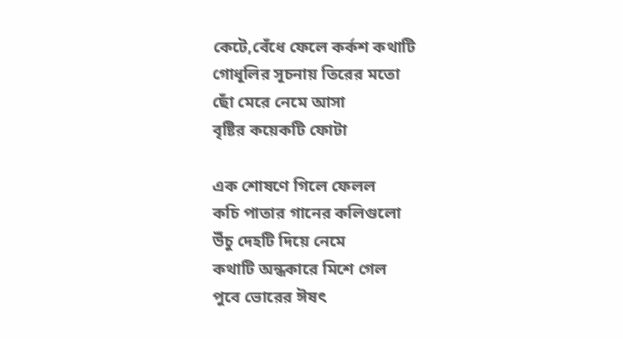কেটে,বেঁধে ফেলে কর্কশ কথাটি
গোধূলির সূচনায় তিরের মতো
ছোঁ মেরে নেমে আসা
বৃষ্টির কয়েকটি ফোটা

এক শোষণে গিলে ফেলল
কচি পাতার গানের কলিগুলো
উঁচু দেহটি দিয়ে নেমে
কথাটি অন্ধকারে মিশে গেল
পুবে ভোরের ঈষৎ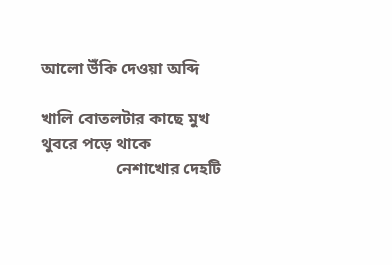আলো উঁকি দেওয়া অব্দি

খালি বোতলটার কাছে মুখ থুবরে পড়ে থাকে
                  নেশাখোর দেহটি